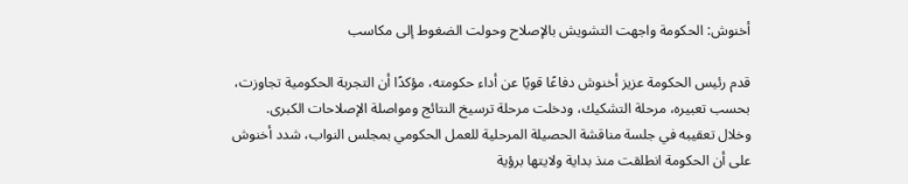أخنوش: الحكومة واجهت التشويش بالإصلاح وحولت الضغوط إلى مكاسب

قدم رئيس الحكومة عزيز أخنوش دفاعًا قويًا عن أداء حكومته، مؤكدًا أن التجربة الحكومية تجاوزت، بحسب تعبيره، مرحلة التشكيك، ودخلت مرحلة ترسيخ النتائج ومواصلة الإصلاحات الكبرى.
وخلال تعقيبه في جلسة مناقشة الحصيلة المرحلية للعمل الحكومي بمجلس النواب، شدد أخنوش على أن الحكومة انطلقت منذ بداية ولايتها برؤية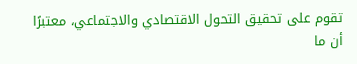تقوم على تحقيق التحول الاقتصادي والاجتماعي، معتبرًا أن ما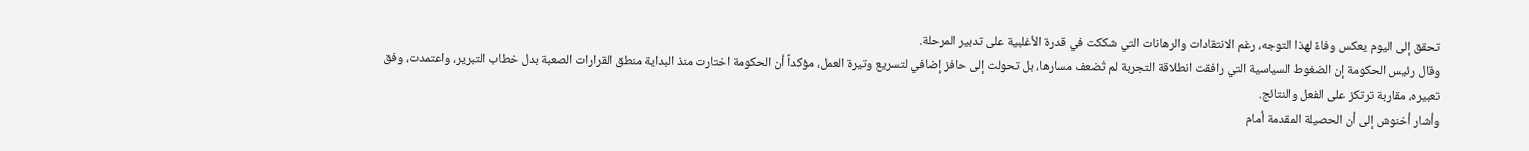تحقق إلى اليوم يعكس وفاءً لهذا التوجه، رغم الانتقادات والرهانات التي شككت في قدرة الأغلبية على تدبير المرحلة.
وقال رئيس الحكومة إن الضغوط السياسية التي رافقت انطلاقة التجربة لم تُضعف مسارها، بل تحولت إلى حافز إضافي لتسريع وتيرة العمل، مؤكداً أن الحكومة اختارت منذ البداية منطق القرارات الصعبة بدل خطاب التبرير، واعتمدت، وفق تعبيره، مقاربة ترتكز على الفعل والنتائج.
وأشار أخنوش إلى أن الحصيلة المقدمة أمام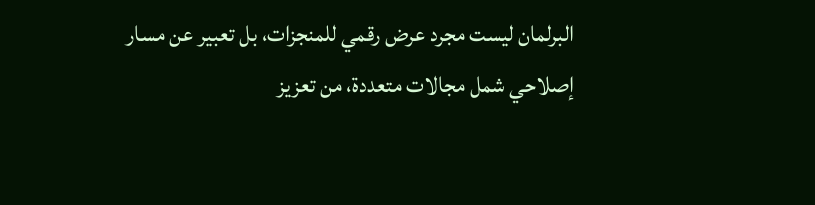البرلمان ليست مجرد عرض رقمي للمنجزات، بل تعبير عن مسار إصلاحي شمل مجالات متعددة، من تعزيز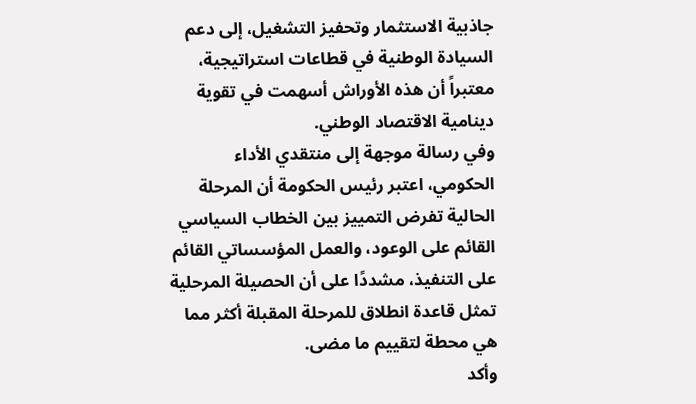جاذبية الاستثمار وتحفيز التشغيل، إلى دعم السيادة الوطنية في قطاعات استراتيجية، معتبراً أن هذه الأوراش أسهمت في تقوية دينامية الاقتصاد الوطني.
وفي رسالة موجهة إلى منتقدي الأداء الحكومي، اعتبر رئيس الحكومة أن المرحلة الحالية تفرض التمييز بين الخطاب السياسي القائم على الوعود، والعمل المؤسساتي القائم على التنفيذ، مشددًا على أن الحصيلة المرحلية تمثل قاعدة انطلاق للمرحلة المقبلة أكثر مما هي محطة لتقييم ما مضى.
وأكد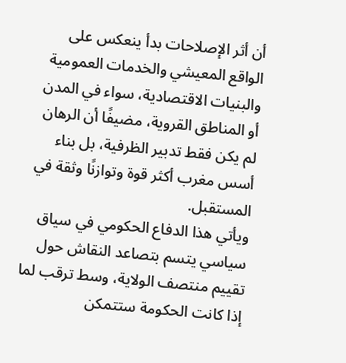أن أثر الإصلاحات بدأ ينعكس على الواقع المعيشي والخدمات العمومية والبنيات الاقتصادية، سواء في المدن أو المناطق القروية، مضيفًا أن الرهان لم يكن فقط تدبير الظرفية، بل بناء أسس مغرب أكثر قوة وتوازنًا وثقة في المستقبل.
ويأتي هذا الدفاع الحكومي في سياق سياسي يتسم بتصاعد النقاش حول تقييم منتصف الولاية، وسط ترقب لما إذا كانت الحكومة ستتمكن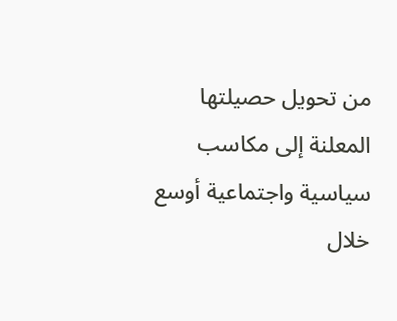من تحويل حصيلتها المعلنة إلى مكاسب سياسية واجتماعية أوسع خلال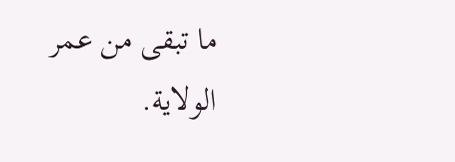ما تبقى من عمر الولاية.